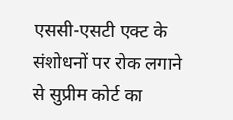एससी-एसटी एक्ट के संशोधनों पर रोक लगाने से सुप्रीम कोर्ट का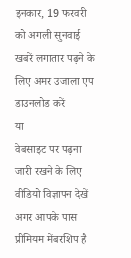इनकार, 19 फरवरी को अगली सुनवाई
खबरें लगातार पढ़ने के लिए अमर उजाला एप डाउनलोड करें
या
वेबसाइट पर पढ़ना जारी रखने के लिए वीडियो विज्ञापन देखें
अगर आपके पास प्रीमियम मेंबरशिप है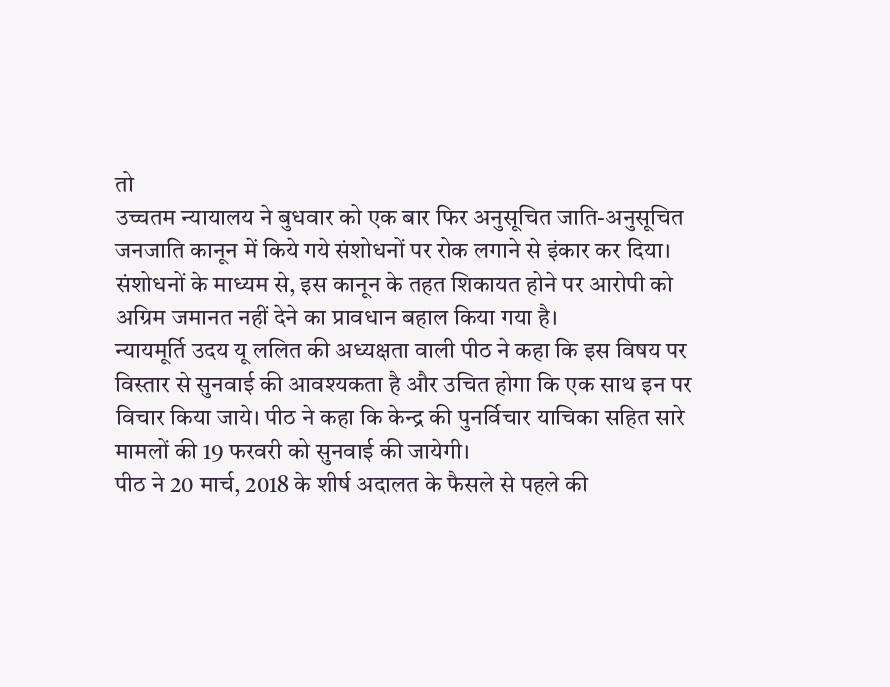तो
उच्चतम न्यायालय ने बुधवार को एक बार फिर अनुसूचित जाति-अनुसूचित जनजाति कानून में किये गये संशोधनों पर रोक लगाने से इंकार कर दिया। संशोधनों के माध्यम से, इस कानून के तहत शिकायत होने पर आरोपी को अग्रिम जमानत नहीं देने का प्रावधान बहाल किया गया है।
न्यायमूर्ति उदय यू ललित की अध्यक्षता वाली पीठ ने कहा कि इस विषय पर विस्तार से सुनवाई की आवश्यकता है और उचित होगा कि एक साथ इन पर विचार किया जाये। पीठ ने कहा कि केन्द्र की पुनर्विचार याचिका सहित सारे मामलों की 19 फरवरी को सुनवाई की जायेगी।
पीठ ने 20 मार्च, 2018 के शीर्ष अदालत के फैसले से पहले की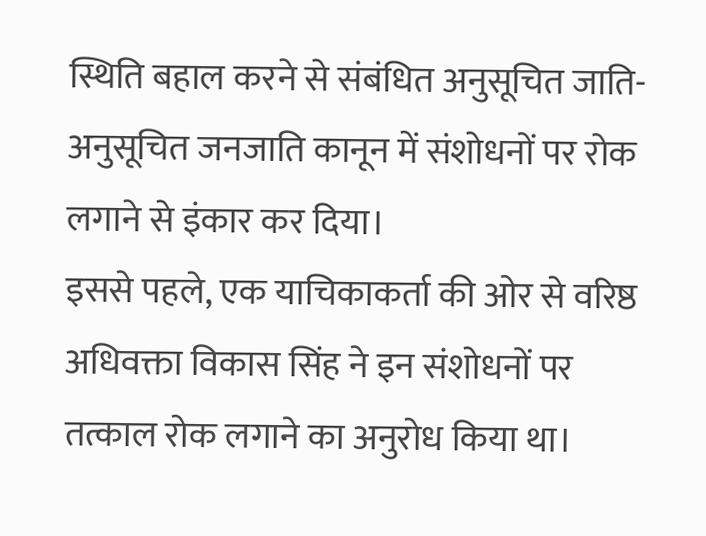स्थिति बहाल करने से संबंधित अनुसूचित जाति-अनुसूचित जनजाति कानून में संशोधनों पर रोक लगाने से इंकार कर दिया।
इससे पहले, एक याचिकाकर्ता की ओर से वरिष्ठ अधिवक्ता विकास सिंह ने इन संशोधनों पर तत्काल रोक लगाने का अनुरोध किया था।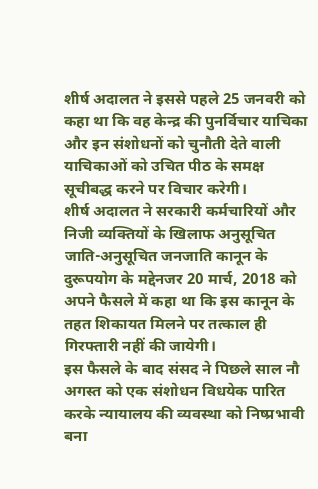शीर्ष अदालत ने इससे पहले 25 जनवरी को कहा था कि वह केन्द्र की पुनर्विचार याचिका और इन संशोधनों को चुनौती देते वाली याचिकाओं को उचित पीठ के समक्ष सूचीबद्ध करने पर विचार करेगी।
शीर्ष अदालत ने सरकारी कर्मचारियों और निजी व्यक्तियों के खिलाफ अनुसूचित जाति-अनुसूचित जनजाति कानून के दुरूपयोग के मद्देनजर 20 मार्च, 2018 को अपने फैसले में कहा था कि इस कानून के तहत शिकायत मिलने पर तत्काल ही गिरफ्तारी नहीं की जायेगी।
इस फैसले के बाद संसद ने पिछले साल नौ अगस्त को एक संशोधन विधयेक पारित करके न्यायालय की व्यवस्था को निष्प्रभावी बना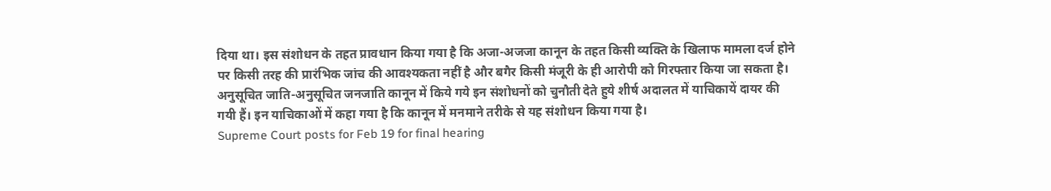दिया था। इस संशोधन के तहत प्रावधान किया गया है कि अजा-अजजा कानून के तहत किसी व्यक्ति के खिलाफ मामला दर्ज होने पर किसी तरह की प्रारंभिक जांच की आवश्यकता नहीं है और बगैर किसी मंजूरी के ही आरोपी को गिरफ्तार किया जा सकता है।
अनुसूचित जाति-अनुसूचित जनजाति कानून में किये गये इन संशोधनों को चुनौती देते हुये शीर्ष अदालत में याचिकायें दायर की गयी हैं। इन याचिकाओं में कहा गया है कि कानून में मनमाने तरीके से यह संशोधन किया गया है।
Supreme Court posts for Feb 19 for final hearing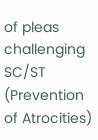of pleas challenging SC/ST (Prevention of Atrocities)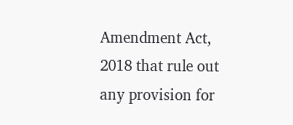Amendment Act, 2018 that rule out any provision for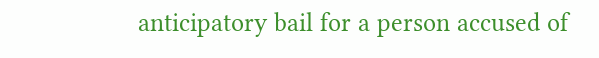anticipatory bail for a person accused of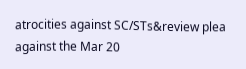atrocities against SC/STs&review plea against the Mar 20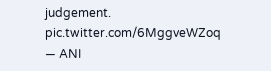judgement. pic.twitter.com/6MggveWZoq
— ANI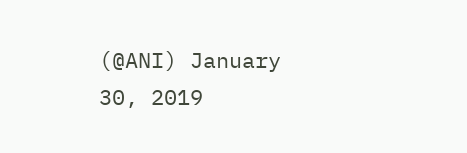(@ANI) January 30, 2019